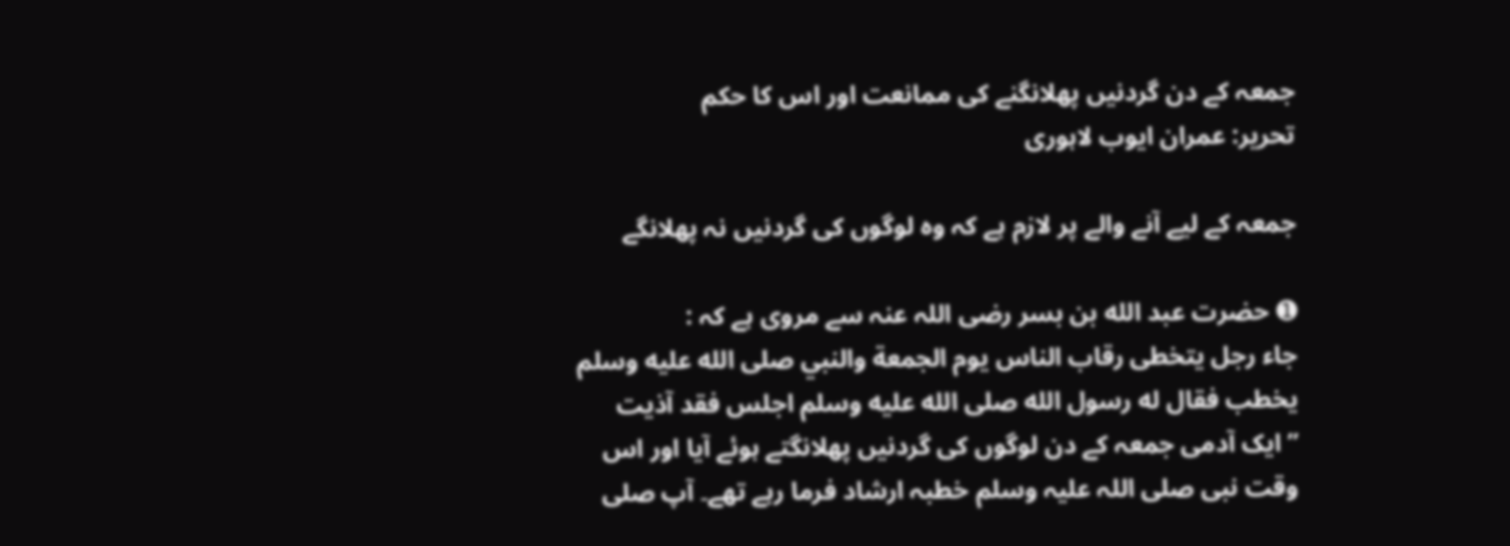جمعہ کے دن گردنیں پھلانگنے کی ممانعت اور اس کا حکم
تحریر: عمران ایوب لاہوری

جمعہ کے لیے آنے والے پر لازم ہے کہ وہ لوگوں کی گردنیں نہ پھلانگے

➊ حضرت عبد الله بن بسر رضی اللہ عنہ سے مروی ہے کہ :
جاء رجل يتخطى رقاب الناس يوم الجمعة والنبي صلى الله عليه وسلم يخطب فقال له رسول الله صلى الله عليه وسلم اجلس فقد آذيت
”ایک آدمی جمعہ کے دن لوگوں کی گردنیں پھلانگتے ہوئے آیا اور اس وقت نبی صلی اللہ علیہ وسلم خطبہ ارشاد فرما رہے تھے۔ آپ صلی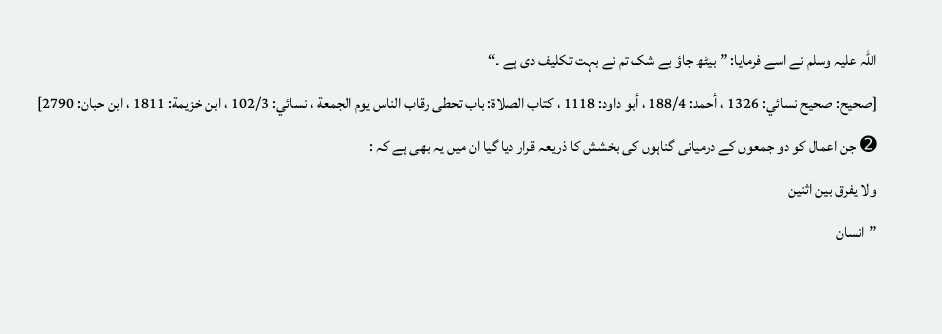اللہ علیہ وسلم نے اسے فرمایا: ”بیٹھ جاؤ بے شک تم نے بہت تکلیف دی ہے ۔“
[صحيح: صحيح نسائي: 1326 ، أحمد: 188/4 ، أبو داود: 1118 ، كتاب الصلاة: باب تحطى رقاب الناس يوم الجمعة ، نسائي: 102/3 ، ابن خزيمة: 1811 ، ابن حبان: 2790]
➋ جن اعمال کو دو جمعوں کے درمیانی گناہوں کی بخشش کا ذریعہ قرار دیا گیا ان میں یہ بھی ہے کہ :
ولا يفرق بين اثنين
”انسان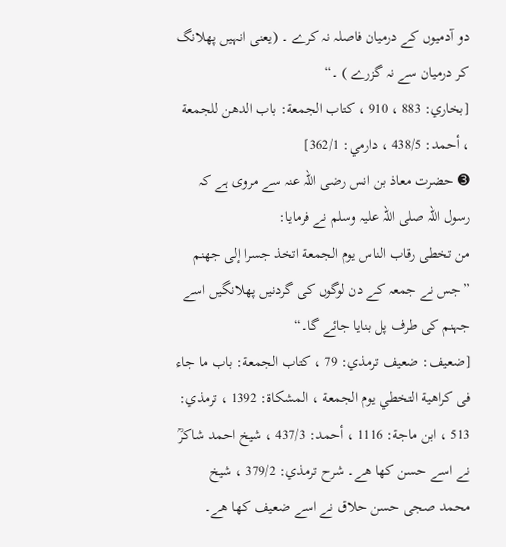دو آدمیوں کے درمیان فاصلہ نہ کرے ۔ (یعنی انہیں پھلانگ کر درمیان سے نہ گزرے ) ۔“
[بخاري: 883 ، 910 ، كتاب الجمعة: باب الدهن للجمعة ، أحمد: 438/5 ، دارمي: 362/1]
➌ حضرت معاذ بن انس رضی اللہ عنہ سے مروی ہے کہ رسول اللہ صلی اللہ علیہ وسلم نے فرمایا:
من تخطى رقاب الناس يوم الجمعة اتخذ جسرا إلى جهنم ”جس نے جمعہ کے دن لوگوں کی گردنیں پھلانگیں اسے جہنم کی طرف پل بنایا جائے گا۔“
[ضعيف: ضعيف ترمذي: 79 ، كتاب الجمعة: باب ما جاء فى كراهية التخطي يوم الجمعة ، المشكاة: 1392 ، ترمذي: 513 ، ابن ماجة: 1116 ، أحمد: 437/3 ، شيخ احمد شاكرؒ نے اسے حسن كها هے۔ شرح ترمذي: 379/2 ، شيخ محمد صجی حسن حلاق نے اسے ضعيف كها هے۔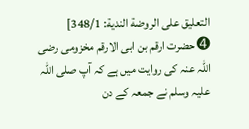التعليق على الروضة الندية: 348/1]
➍ حضرت ارقم بن ابی الارقم مخزومی رضی اللہ عنہ کی روایت میں ہے کہ آپ صلی اللہ علیہ وسلم نے جمعہ کے دن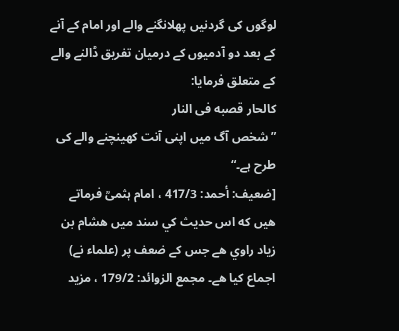لوگوں کی گردنیں پھلانگنے والے اور امام کے آنے کے بعد دو آدمیوں کے درمیان تفریق ڈالنے والے کے متعلق فرمايا:
كالحار قصبه فى النار
”شخص آگ میں اپنی آنت کھینچنے والے کی طرح ہے۔“
[ضعيف: أحمد: 417/3 ، امام ہثمیؒ فرماتے هيں كه اس حديث كي سند ميں هشام بن زياد راوي هے جس كے ضعف پر (علماء نے) اجماع كيا هے۔ مجمع الزوائد: 179/2 ، مزيد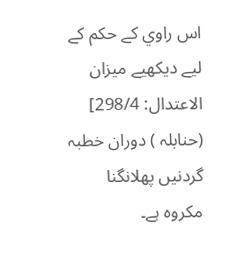اس راوي كے حكم كے ليے ديكهيے ميزان الاعتدال: 298/4]
(حنابلہ ) دوران خطبہ گردنیں پھلانگنا مکروہ ہے۔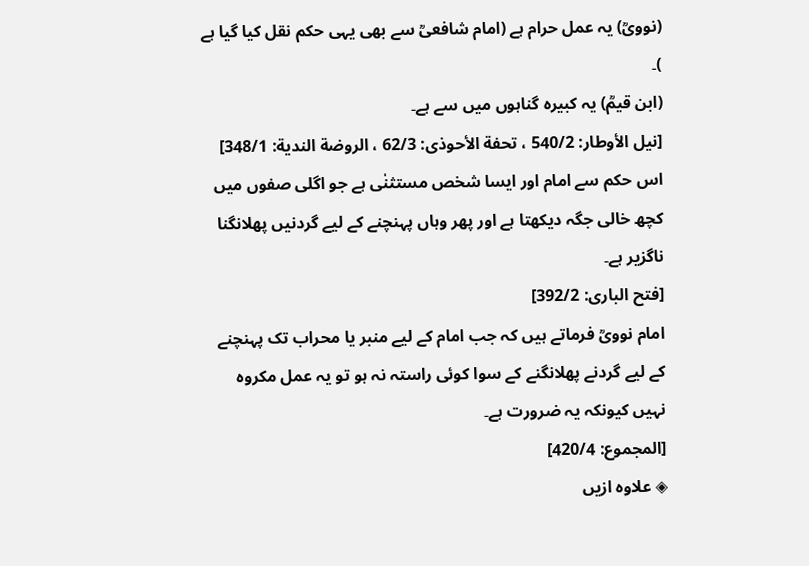(نوویؒ) یہ عمل حرام ہے (امام شافعیؒ سے بھی یہی حکم نقل کیا گیا ہے )۔
(ابن قیمؒ) یہ کبیرہ گناہوں میں سے ہے۔
[نيل الأوطار: 540/2 ، تحفة الأحوذى: 62/3 ، الروضة الندية: 348/1]
اس حکم سے امام اور ایسا شخص مستثنٰی ہے جو اگلی صفوں میں کچھ خالی جگہ دیکھتا ہے اور پھر وہاں پہنچنے کے لیے گردنیں پھلانگنا ناگزیر ہے۔
[فتح البارى: 392/2]
امام نوویؒ فرماتے ہیں کہ جب امام کے لیے منبر یا محراب تک پہنچنے کے لیے گردنے پھلانگنے کے سوا کوئی راستہ نہ ہو تو یہ عمل مکروہ نہیں کیونکہ یہ ضرورت ہے۔
[المجموع: 420/4]
◈ علاوہ ازیں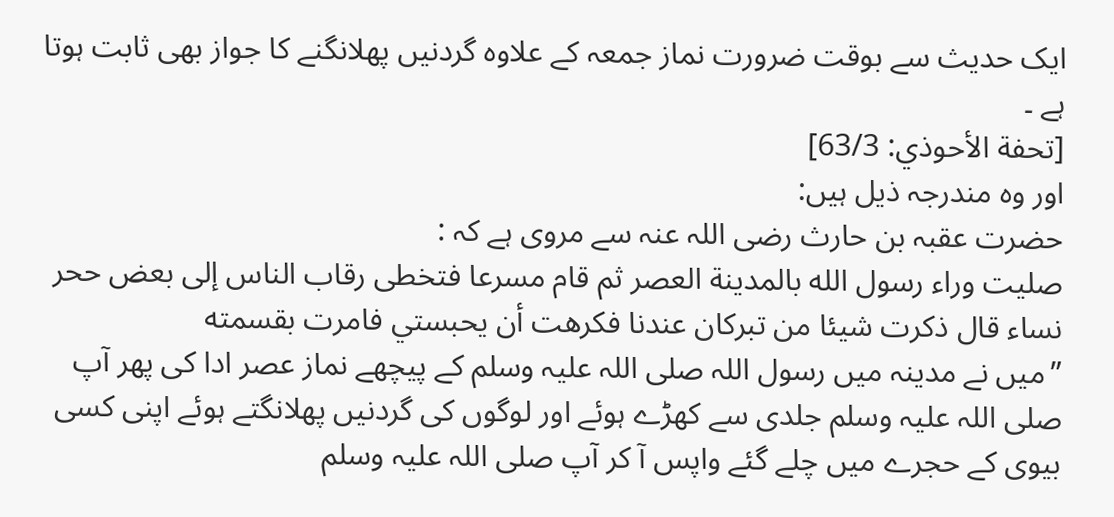ایک حدیث سے بوقت ضرورت نماز جمعہ کے علاوہ گردنیں پھلانگنے کا جواز بھی ثابت ہوتا ہے ۔
[تحفة الأحوذي: 63/3]
اور وہ مندرجہ ذیل ہیں:
حضرت عقبہ بن حارث رضی اللہ عنہ سے مروی ہے کہ :
صليت وراء رسول الله بالمدينة العصر ثم قام مسرعا فتخطى رقاب الناس إلى بعض ححر نساء قال ذكرت شيئا من تبركان عندنا فكرهت أن يحبستي فامرت بقسمته
”میں نے مدینہ میں رسول اللہ صلی اللہ علیہ وسلم کے پیچھے نماز عصر ادا کی پھر آپ صلی اللہ علیہ وسلم جلدی سے کھڑے ہوئے اور لوگوں کی گردنیں پھلانگتے ہوئے اپنی کسی بیوی کے حجرے میں چلے گئے واپس آ کر آپ صلی اللہ علیہ وسلم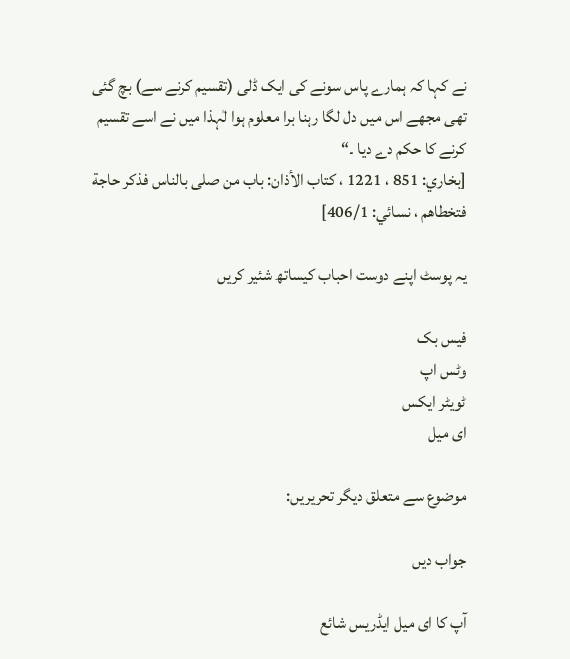نے کہا کہ ہمارے پاس سونے کی ایک ڈلی (تقسیم کرنے سے) بچ گئی تھی مجھے اس میں دل لگا رہنا برا معلوم ہوا لٰہذا میں نے اسے تقسیم کرنے کا حکم دے دیا ۔“
[بخاري: 851 ، 1221 ، كتاب الأذان: باب من صلى بالناس فذكر حاجة فتخطاهم ، نسائي: 406/1]

یہ پوسٹ اپنے دوست احباب کیساتھ شئیر کریں

فیس بک
وٹس اپ
ٹویٹر ایکس
ای میل

موضوع سے متعلق دیگر تحریریں:

جواب دیں

آپ کا ای میل ایڈریس شائع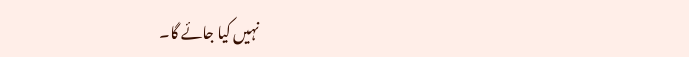نہیں کیا جائے گا۔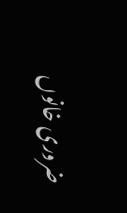ضروری خانوں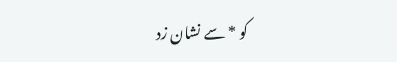کو * سے نشان زد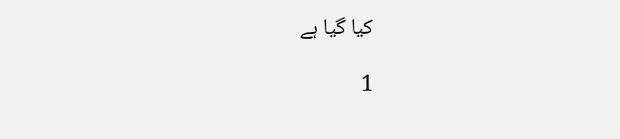کیا گیا ہے

1